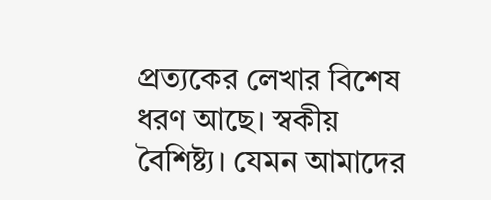প্রত্যকের লেখার বিশেষ ধরণ আছে। স্বকীয় বৈশিষ্ট্য। যেমন আমাদের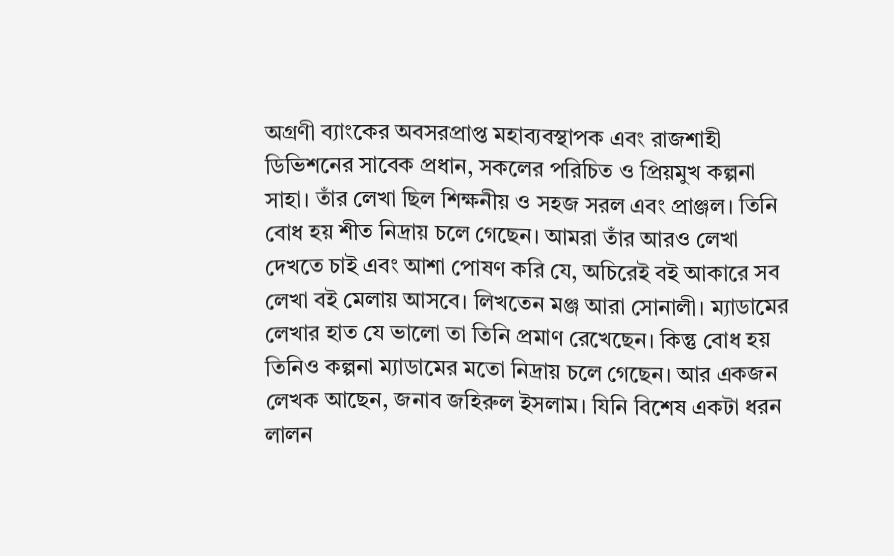অগ্রণী ব্যাংকের অবসরপ্রাপ্ত মহাব্যবস্থাপক এবং রাজশাহী ডিভিশনের সাবেক প্রধান, সকলের পরিচিত ও প্রিয়মুখ কল্পনা সাহা। তাঁর লেখা ছিল শিক্ষনীয় ও সহজ সরল এবং প্রাঞ্জল। তিনি বোধ হয় শীত নিদ্রায় চলে গেছেন। আমরা তাঁর আরও লেখা দেখতে চাই এবং আশা পোষণ করি যে, অচিরেই বই আকারে সব লেখা বই মেলায় আসবে। লিখতেন মঞ্জ আরা সোনালী। ম্যাডামের লেখার হাত যে ভালো তা তিনি প্রমাণ রেখেছেন। কিন্তু বোধ হয় তিনিও কল্পনা ম্যাডামের মতো নিদ্রায় চলে গেছেন। আর একজন লেখক আছেন, জনাব জহিরুল ইসলাম। যিনি বিশেষ একটা ধরন লালন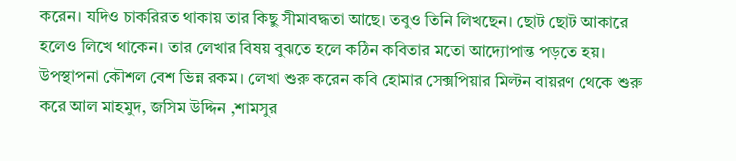করেন। যদিও চাকরিরত থাকায় তার কিছু সীমাবদ্ধতা আছে। তবুও তিনি লিখছেন। ছোট ছোট আকারে হলেও লিখে থাকেন। তার লেখার বিষয় বুঝতে হলে কঠিন কবিতার মতো আদ্যোপান্ত পড়তে হয়। উপস্থাপনা কৌশল বেশ ভিন্ন রকম। লেখা শুরু করেন কবি হোমার সেক্সপিয়ার মিল্টন বায়রণ থেকে শুরু করে আল মাহমুদ, জসিম উদ্দিন ,শামসুর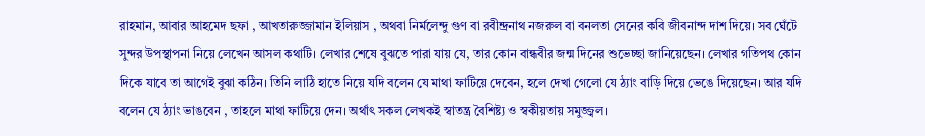রাহমান, আবার আহমেদ ছফা , আখতারুজ্জামান ইলিয়াস , অথবা নির্মলেন্দু গুণ বা রবীন্দ্রনাথ নজরুল বা বনলতা সেনের কবি জীবনান্দ দাশ দিয়ে। সব ঘেঁটে সুন্দর উপস্থাপনা নিয়ে লেখেন আসল কথাটি। লেখার শেষে বুঝতে পারা যায় যে, তার কোন বান্ধবীর জন্ম দিনের শুভেচ্ছা জানিয়েছেন। লেখার গতিপথ কোন দিকে যাবে তা আগেই বুঝা কঠিন। তিনি লাঠি হাতে নিয়ে যদি বলেন যে মাথা ফাটিয়ে দেবেন, হলে দেখা গেলো যে ঠ্যাং বাড়ি দিয়ে ভেঙে দিয়েছেন। আর যদি বলেন যে ঠ্যাং ভাঙবেন , তাহলে মাথা ফাটিয়ে দেন। অর্থাৎ সকল লেখকই স্বাতন্ত্র বৈশিষ্ট্য ও স্বকীয়তায় সমুজ্জ্বল।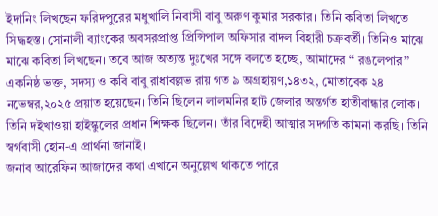ইদানিং লিখছেন ফরিদপুরের মধুখালি নিবাসী বাবু অরুণ কুমার সরকার। তিনি কবিতা লিখতে সিদ্ধহস্ত। সোনালী ব্যাংকের অবসরপ্রাপ্ত প্রিন্সিপাল অফিসার বাদল বিহারী চক্রবর্তী। তিনিও মাঝে মাঝে কবিতা লিখছেন। তবে আজ অত্যন্ত দুঃখের সঙ্গে বলতে হচ্ছে, আমাদের “ রঙলেপার” একনিষ্ঠ ভক্ত, সদস্য ও কবি বাবু রাধাবল্লভ রায় গত ৯ অগ্রহায়ণ,১৪৩২, মোতাবেক ২৪ নভেম্বর,২০২৫ প্রয়াত হয়েছেন। তিনি ছিলেন লালমনির হাট জেলার অন্তর্গত হাতীবান্ধার লোক। তিনি দইখাওয়া হাইস্কুলের প্রধান শিক্ষক ছিলেন। তাঁর বিদেহী আত্মার সদ্গতি কামনা করছি। তিনি স্বর্গবাসী হোন-এ প্রার্থনা জানাই।
জনাব আরেফিন আজাদের কথা এখানে অনুল্লেখ থাকতে পারে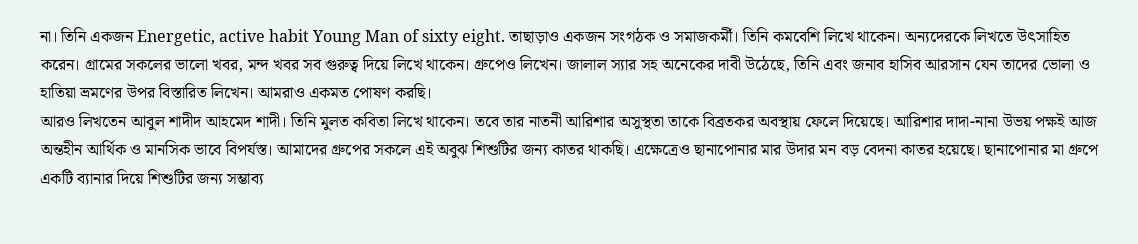না। তিনি একজন Energetic, active habit Young Man of sixty eight. তাছাড়াও একজন সংগঠক ও সমাজকর্মী। তিনি কমবেশি লিখে থাকেন। অন্যদেরকে লিখতে উৎসাহিত করেন। গ্রামের সকলের ভালো খবর, মন্দ খবর সব গুরুত্ব দিয়ে লিখে থাকেন। গ্রুপেও লিখেন। জালাল স্যার সহ অনেকের দাবী উঠেছে, তিনি এবং জনাব হাসিব আরসান যেন তাদের ভোলা ও হাতিয়া ভ্রমণের উপর বিস্তারিত লিখেন। আমরাও একমত পোষণ করছি।
আরও লিখতেন আবুল শাদীদ আহমেদ শাদী। তিনি মুলত কবিতা লিখে থাকেন। তবে তার নাতনী আরিশার অসুস্থতা তাকে বিব্রতকর অবস্থায় ফেলে দিয়েছে। আরিশার দাদা-নানা উভয় পক্ষই আজ অন্তহীন আর্থিক ও মানসিক ভাবে বিপর্যস্ত। আমাদের গ্রুপের সকলে এই অবুঝ শিশুটির জন্য কাতর থাকছি। এক্ষেত্রেও ছানাপোনার মার উদার মন বড় বেদনা কাতর হয়েছে। ছানাপোনার মা গ্রুপে একটি ব্যানার দিয়ে শিশুটির জন্য সম্ভাব্য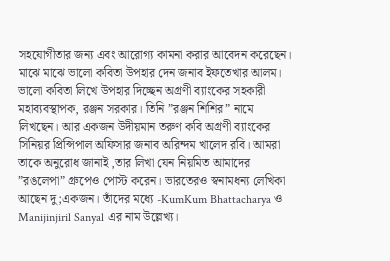সহযোগীতার জন্য এবং আরোগ্য কামনা করার আবেদন করেছেন।
মাঝে মাঝে ভালো কবিতা উপহার দেন জনাব ইফতেখার আলম। ভালো কবিতা লিখে উপহার দিচ্ছেন অগ্রণী ব্যাংকের সহকারী মহাব্যবস্থাপক, রঞ্জন সরকার। তিনি ”রঞ্জন শিশির” নামে লিখছেন। আর একজন উদীয়মান তরুণ কবি অগ্রণী ব্যাংকের সিনিয়র প্রিন্সিপাল অফিসার জনাব অরিন্দম খালেদ রবি। আমরা তাকে অনুরোধ জানাই ,তার লিখা যেন নিয়মিত আমাদের ”রঙলেপা” গ্রুপেও পোস্ট করেন। ভারতেরও স্বনামধন্য লেখিকা আছেন দু;একজন। তাঁদের মধ্যে -KumKum Bhattacharya ও Manijinjiril Sanyal এর নাম উল্লেখ্য।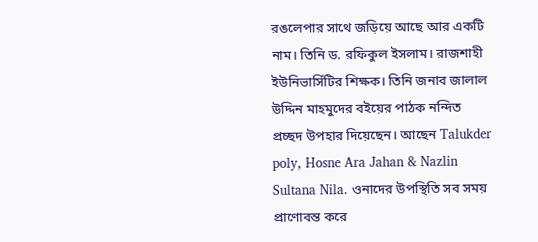রঙলেপার সাথে জড়িয়ে আছে আর একটি নাম। তিনি ড. রফিকুল ইসলাম। রাজশাহী ইউনিভার্সিটির শিক্ষক। তিনি জনাব জালাল উদ্দিন মাহমুদের বইয়ের পাঠক নন্দিত প্রচ্ছদ উপহার দিয়েছেন। আছেন Talukder poly, Hosne Ara Jahan & Nazlin Sultana Nila. ওনাদের উপস্থিতি সব সময় প্রাণোবন্ত করে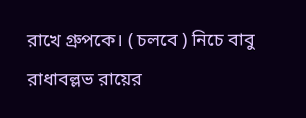রাখে গ্রুপকে। ( চলবে ) নিচে বাবু রাধাবল্লভ রায়ের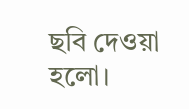ছবি দেওয়া হলো।